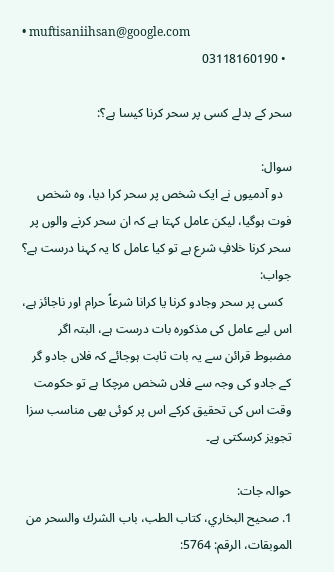• muftisaniihsan@google.com
  • 03118160190

سحر کے بدلے کسی پر سحر کرنا کیسا ہے؟:

سوال:
   دو آدمیوں نے ایک شخص پر سحر کرا دیا، وہ شخص فوت ہوگیا، لیکن عامل کہتا ہے کہ ان سحر کرنے والوں پر سحر کرنا خلافِ شرع ہے تو کیا عامل کا یہ کہنا درست ہے؟
جواب:
   کسی پر سحر وجادو کرنا یا کرانا شرعاً حرام اور ناجائز ہے، اس لیے عامل کی مذکورہ بات درست ہے، البتہ اگر مضبوط قرائن سے یہ بات ثابت ہوجائے کہ فلاں جادو گر کے جادو کی وجہ سے فلاں شخص مرچکا ہے تو حکومت وقت اس کی تحقیق کرکے اس پر کوئی بھی مناسب سزا تجویز کرسکتی ہے۔

حوالہ جات:
1. صحیح البخاري، كتاب الطب، باب الشرك والسحر من الموبقات، الرقم: 5764: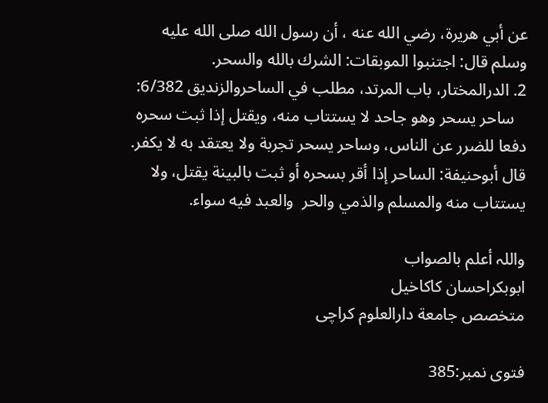عن أبي هريرة، رضي الله عنه ، أن رسول الله صلى الله عليه وسلم قال: اجتنبوا الموبقات: الشرك بالله والسحر.
2. الدرالمختار، باب المرتد، مطلب في الساحروالزنديق 6/382:
   ساحر يسحر وهو جاحد لا يستتاب منه، ويقتل إذا ثبت سحره دفعا للضرر عن الناس، وساحر يسحر تجربة ولا يعتقد به لا يكفر. قال أبوحنيفة: الساحر إذا أقر بسحره أو ثبت بالبينة يقتل، ولا يستتاب منه والمسلم والذمي والحر  والعبد فيه سواء.

واللہ أعلم بالصواب
ابوبكراحسان كاكاخیل
متخصص جامعة دارالعلوم كراچی

فتوی نمبر:385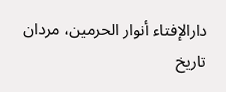دارالإفتاء أنوار الحرمين، مردان
تاریخ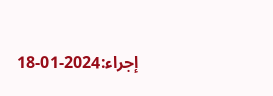إجراء:2024-01-18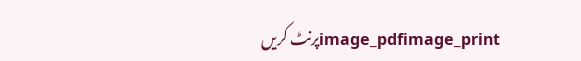image_pdfimage_printپرنٹ کریں